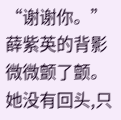“谢谢你。”
薛紫英的背影微微颤了颤。
她没有回头,只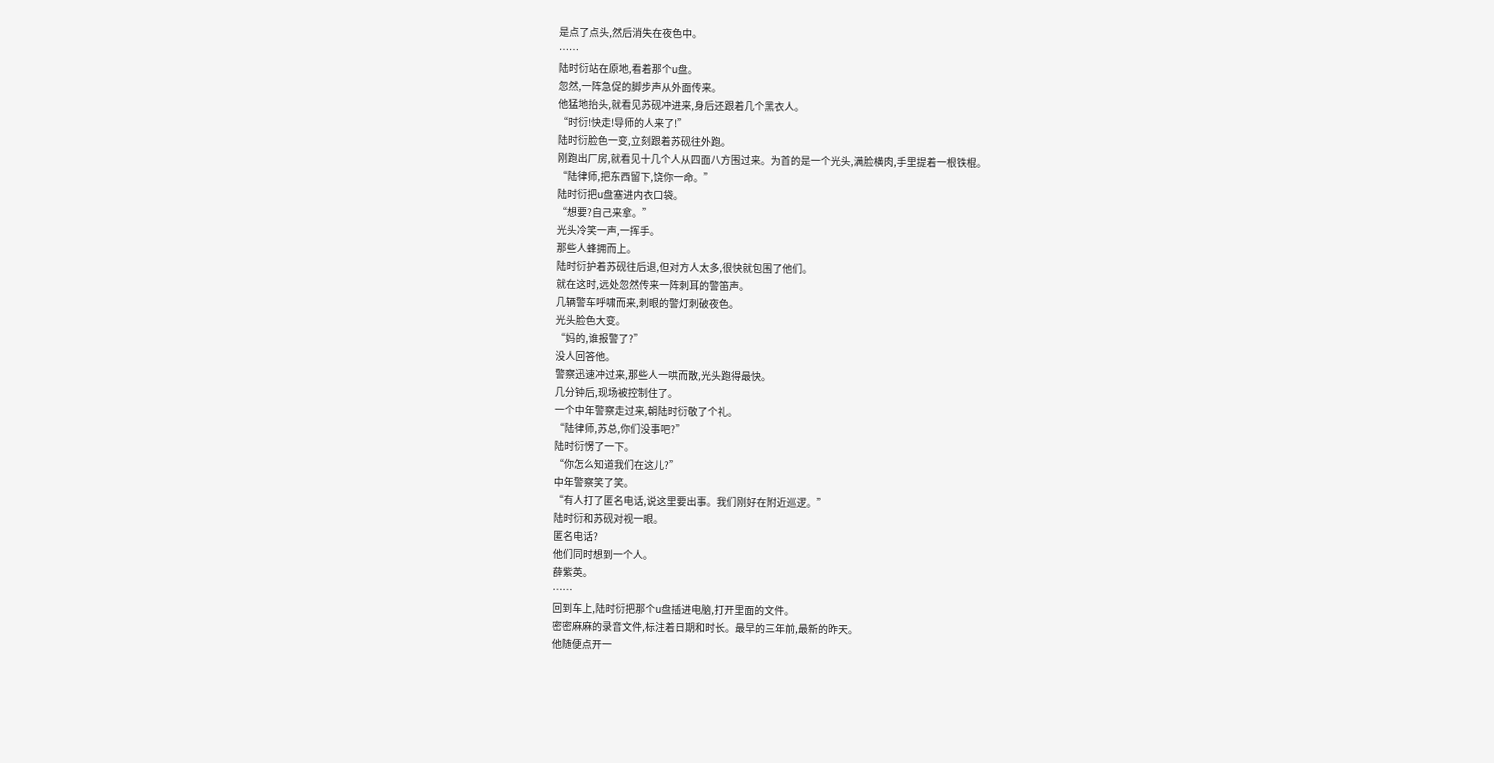是点了点头,然后消失在夜色中。
……
陆时衍站在原地,看着那个u盘。
忽然,一阵急促的脚步声从外面传来。
他猛地抬头,就看见苏砚冲进来,身后还跟着几个黑衣人。
“时衍!快走!导师的人来了!”
陆时衍脸色一变,立刻跟着苏砚往外跑。
刚跑出厂房,就看见十几个人从四面八方围过来。为首的是一个光头,满脸横肉,手里提着一根铁棍。
“陆律师,把东西留下,饶你一命。”
陆时衍把u盘塞进内衣口袋。
“想要?自己来拿。”
光头冷笑一声,一挥手。
那些人蜂拥而上。
陆时衍护着苏砚往后退,但对方人太多,很快就包围了他们。
就在这时,远处忽然传来一阵刺耳的警笛声。
几辆警车呼啸而来,刺眼的警灯刺破夜色。
光头脸色大变。
“妈的,谁报警了?”
没人回答他。
警察迅速冲过来,那些人一哄而散,光头跑得最快。
几分钟后,现场被控制住了。
一个中年警察走过来,朝陆时衍敬了个礼。
“陆律师,苏总,你们没事吧?”
陆时衍愣了一下。
“你怎么知道我们在这儿?”
中年警察笑了笑。
“有人打了匿名电话,说这里要出事。我们刚好在附近巡逻。”
陆时衍和苏砚对视一眼。
匿名电话?
他们同时想到一个人。
薛紫英。
……
回到车上,陆时衍把那个u盘插进电脑,打开里面的文件。
密密麻麻的录音文件,标注着日期和时长。最早的三年前,最新的昨天。
他随便点开一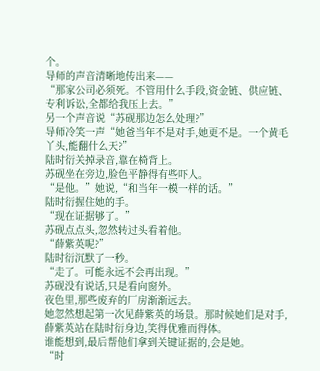个。
导师的声音清晰地传出来——
“那家公司必须死。不管用什么手段,资金链、供应链、专利诉讼,全都给我压上去。”
另一个声音说“苏砚那边怎么处理?”
导师冷笑一声“她爸当年不是对手,她更不是。一个黄毛丫头,能翻什么天?”
陆时衍关掉录音,靠在椅背上。
苏砚坐在旁边,脸色平静得有些吓人。
“是他。”她说,“和当年一模一样的话。”
陆时衍握住她的手。
“现在证据够了。”
苏砚点点头,忽然转过头看着他。
“薛紫英呢?”
陆时衍沉默了一秒。
“走了。可能永远不会再出现。”
苏砚没有说话,只是看向窗外。
夜色里,那些废弃的厂房渐渐远去。
她忽然想起第一次见薛紫英的场景。那时候她们是对手,薛紫英站在陆时衍身边,笑得优雅而得体。
谁能想到,最后帮他们拿到关键证据的,会是她。
“时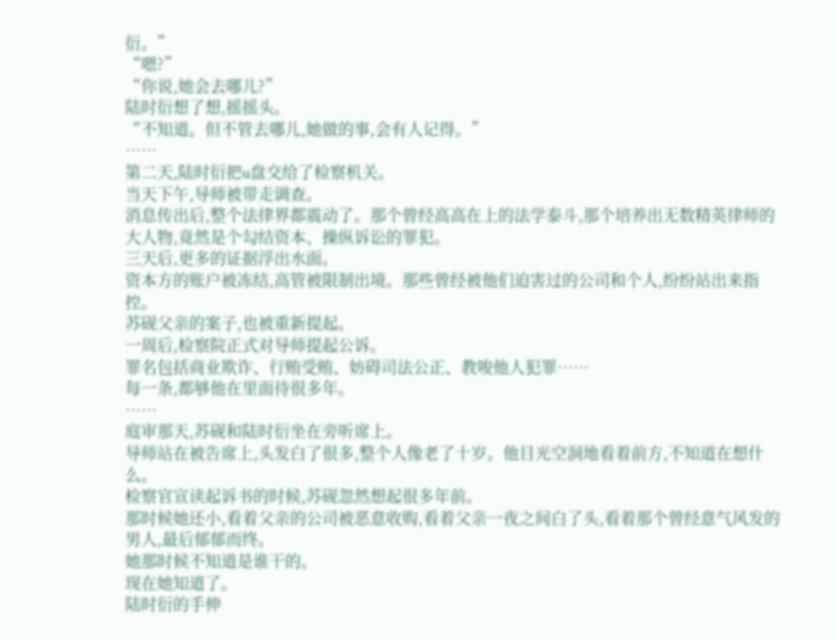衍。”
“嗯?”
“你说,她会去哪儿?”
陆时衍想了想,摇摇头。
“不知道。但不管去哪儿,她做的事,会有人记得。”
……
第二天,陆时衍把u盘交给了检察机关。
当天下午,导师被带走调查。
消息传出后,整个法律界都震动了。那个曾经高高在上的法学泰斗,那个培养出无数精英律师的大人物,竟然是个勾结资本、操纵诉讼的罪犯。
三天后,更多的证据浮出水面。
资本方的账户被冻结,高管被限制出境。那些曾经被他们迫害过的公司和个人,纷纷站出来指控。
苏砚父亲的案子,也被重新提起。
一周后,检察院正式对导师提起公诉。
罪名包括商业欺诈、行贿受贿、妨碍司法公正、教唆他人犯罪……
每一条,都够他在里面待很多年。
……
庭审那天,苏砚和陆时衍坐在旁听席上。
导师站在被告席上,头发白了很多,整个人像老了十岁。他目光空洞地看着前方,不知道在想什么。
检察官宣读起诉书的时候,苏砚忽然想起很多年前。
那时候她还小,看着父亲的公司被恶意收购,看着父亲一夜之间白了头,看着那个曾经意气风发的男人,最后郁郁而终。
她那时候不知道是谁干的。
现在她知道了。
陆时衍的手伸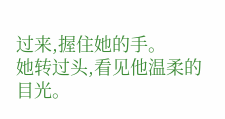过来,握住她的手。
她转过头,看见他温柔的目光。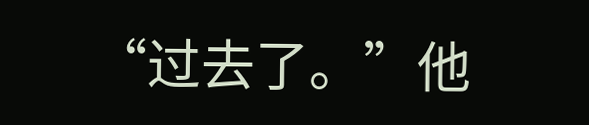“过去了。”他